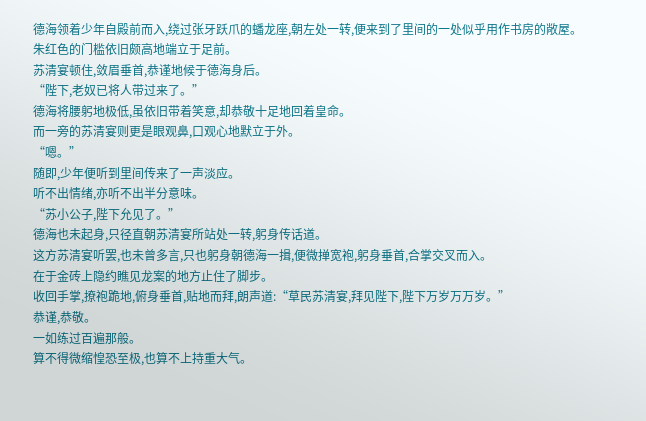德海领着少年自殿前而入,绕过张牙跃爪的蟠龙座,朝左处一转,便来到了里间的一处似乎用作书房的敞屋。
朱红色的门槛依旧颇高地端立于足前。
苏清宴顿住,敛眉垂首,恭谨地候于德海身后。
“陛下,老奴已将人带过来了。”
德海将腰躬地极低,虽依旧带着笑意,却恭敬十足地回着皇命。
而一旁的苏清宴则更是眼观鼻,口观心地默立于外。
“嗯。”
随即,少年便听到里间传来了一声淡应。
听不出情绪,亦听不出半分意味。
“苏小公子,陛下允见了。”
德海也未起身,只径直朝苏清宴所站处一转,躬身传话道。
这方苏清宴听罢,也未曾多言,只也躬身朝德海一揖,便微掸宽袍,躬身垂首,合掌交叉而入。
在于金砖上隐约瞧见龙案的地方止住了脚步。
收回手掌,撩袍跪地,俯身垂首,贴地而拜,朗声道:“草民苏清宴,拜见陛下,陛下万岁万万岁。”
恭谨,恭敬。
一如练过百遍那般。
算不得微缩惶恐至极,也算不上持重大气。